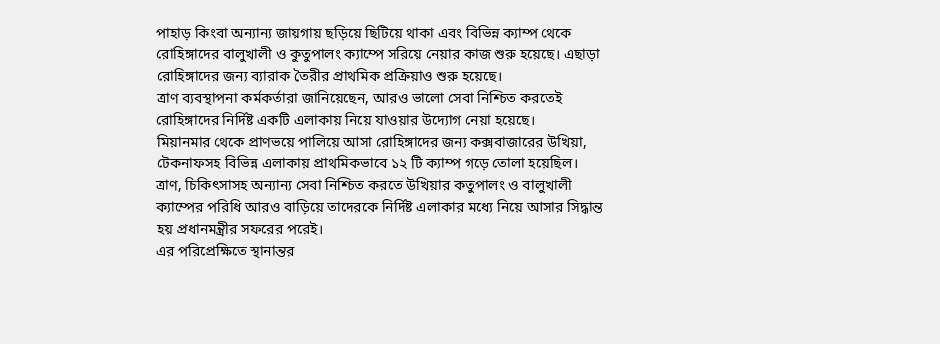পাহাড় কিংবা অন্যান্য জায়গায় ছড়িয়ে ছিটিয়ে থাকা এবং বিভিন্ন ক্যাম্প থেকে রোহিঙ্গাদের বালুখালী ও কুতুপালং ক্যাম্পে সরিয়ে নেয়ার কাজ শুরু হয়েছে। এছাড়া রোহিঙ্গাদের জন্য ব্যারাক তৈরীর প্রাথমিক প্রক্রিয়াও শুরু হয়েছে।
ত্রাণ ব্যবস্থাপনা কর্মকর্তারা জানিয়েছেন, আরও ভালো সেবা নিশ্চিত করতেই রোহিঙ্গাদের নির্দিষ্ট একটি এলাকায় নিয়ে যাওয়ার উদ্যোগ নেয়া হয়েছে।
মিয়ানমার থেকে প্রাণভয়ে পালিয়ে আসা রোহিঙ্গাদের জন্য কক্সবাজারের উখিয়া, টেকনাফসহ বিভিন্ন এলাকায় প্রাথমিকভাবে ১২ টি ক্যাম্প গড়ে তোলা হয়েছিল। ত্রাণ, চিকিৎসাসহ অন্যান্য সেবা নিশ্চিত করতে উখিয়ার কতুপালং ও বালুখালী ক্যাম্পের পরিধি আরও বাড়িয়ে তাদেরকে নির্দিষ্ট এলাকার মধ্যে নিয়ে আসার সিদ্ধান্ত হয় প্রধানমন্ত্রীর সফরের পরেই।
এর পরিপ্রেক্ষিতে স্থানান্তর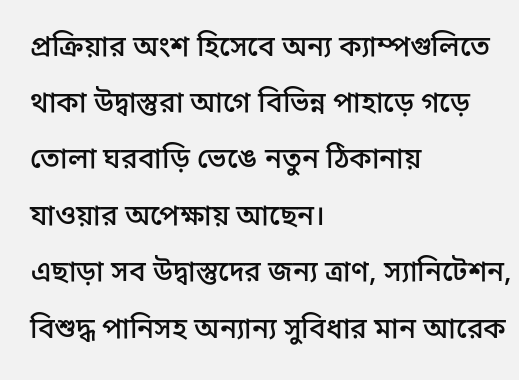প্রক্রিয়ার অংশ হিসেবে অন্য ক্যাম্পগুলিতে থাকা উদ্বাস্তুরা আগে বিভিন্ন পাহাড়ে গড়ে তোলা ঘরবাড়ি ভেঙে নতুন ঠিকানায় যাওয়ার অপেক্ষায় আছেন।
এছাড়া সব উদ্বাস্তুদের জন্য ত্রাণ, স্যানিটেশন, বিশুদ্ধ পানিসহ অন্যান্য সুবিধার মান আরেক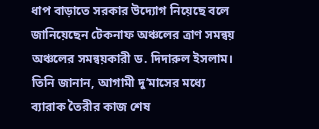ধাপ বাড়াতে সরকার উদ্যোগ নিয়েছে বলে জানিয়েছেন টেকনাফ অঞ্চলের ত্রাণ সমন্বয় অঞ্চলের সমন্বয়কারী ড. দিদারুল ইসলাম।
তিনি জানান, আগামী দু’মাসের মধ্যে ব্যারাক তৈরীর কাজ শেষ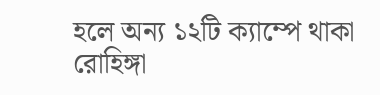হলে অন্য ১২টি ক্যাম্পে থাকা রোহিঙ্গা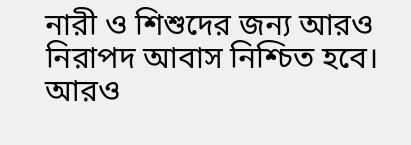নারী ও শিশুদের জন্য আরও নিরাপদ আবাস নিশ্চিত হবে।
আরও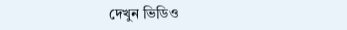দেখুন ভিডিও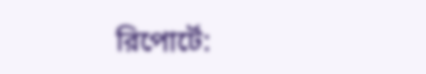রিপোর্টে: